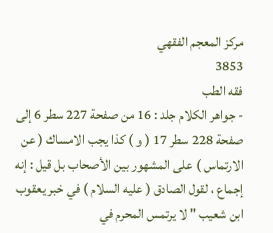مركز المعجم الفقهي
3853
فقه الطب
- جواهر الكلام جلد : 16 من صفحة 227 سطر 6 إلى صفحة 228 سطر 17 ( و ) كذا يجب الامساك ( عن الارتماس ) على المشهور بين الأصحاب بل قيل : إنه إجماع ، لقول الصادق ( عليه السلام ) في خبر يعقوب ابن شعيب " لا يرتمس المحرم في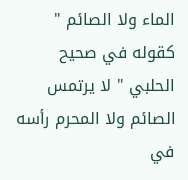الماء ولا الصائم " كقوله في صحيح الحلبي " لا يرتمس الصائم ولا المحرم رأسه في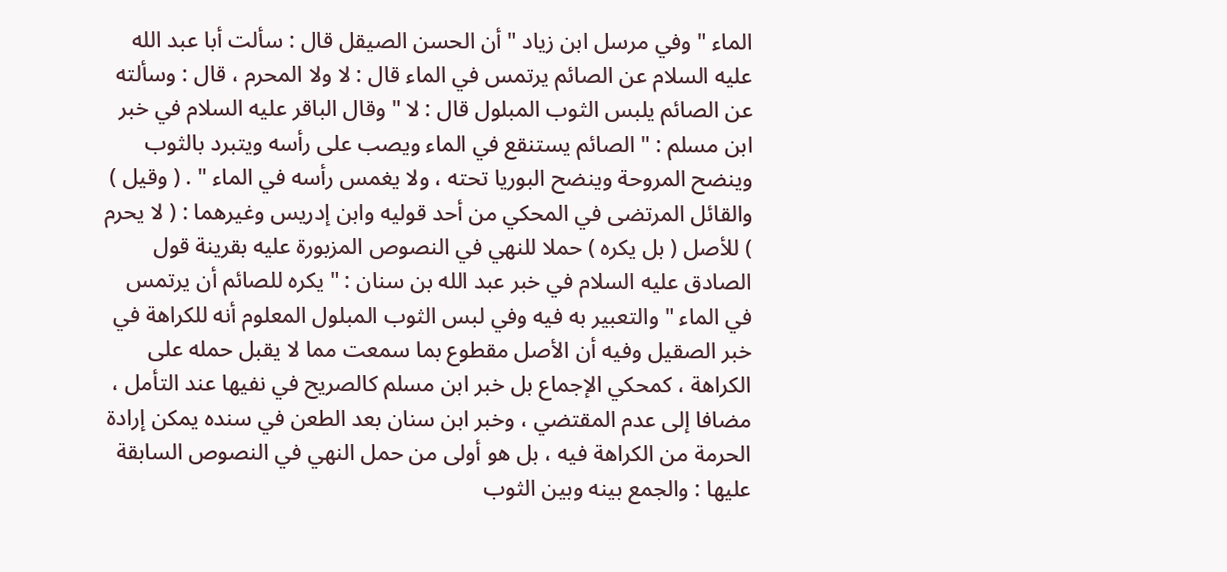الماء " وفي مرسل ابن زياد " أن الحسن الصيقل قال : سألت أبا عبد الله عليه السلام عن الصائم يرتمس في الماء قال : لا ولا المحرم ، قال : وسألته عن الصائم يلبس الثوب المبلول قال : لا " وقال الباقر عليه السلام في خبر ابن مسلم : " الصائم يستنقع في الماء ويصب على رأسه ويتبرد بالثوب وينضح المروحة وينضح البوريا تحته ، ولا يغمس رأسه في الماء " . ( وقيل ) والقائل المرتضى في المحكي من أحد قوليه وابن إدريس وغيرهما : ( لا يحرم ) للأصل ( بل يكره ) حملا للنهي في النصوص المزبورة عليه بقرينة قول الصادق عليه السلام في خبر عبد الله بن سنان : " يكره للصائم أن يرتمس في الماء " والتعبير به فيه وفي لبس الثوب المبلول المعلوم أنه للكراهة في خبر الصقيل وفيه أن الأصل مقطوع بما سمعت مما لا يقبل حمله على الكراهة ، كمحكي الإجماع بل خبر ابن مسلم كالصريح في نفيها عند التأمل ، مضافا إلى عدم المقتضي ، وخبر ابن سنان بعد الطعن في سنده يمكن إرادة الحرمة من الكراهة فيه ، بل هو أولى من حمل النهي في النصوص السابقة عليها : والجمع بينه وبين الثوب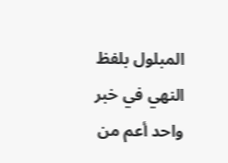المبلول بلفظ النهي في خبر واحد أعم من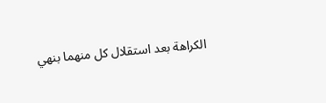الكراهة بعد استقلال كل منهما بنهي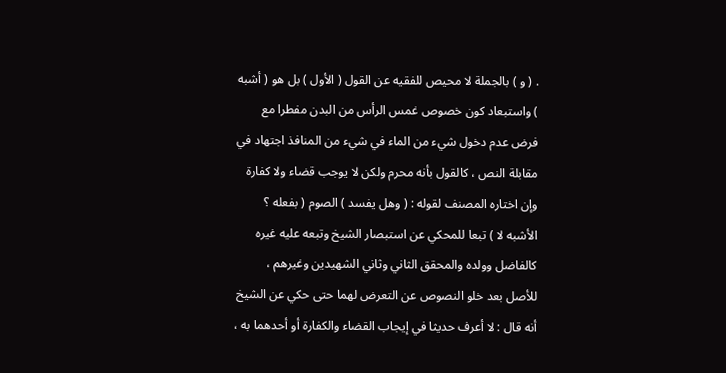. ( و ) بالجملة لا محيص للفقيه عن القول ( الأول ) بل هو ( أشبه ) واستبعاد كون خصوص غمس الرأس من البدن مفطرا مع فرض عدم دخول شيء من الماء في شيء من المنافذ اجتهاد في مقابلة النص ، كالقول بأنه محرم ولكن لا يوجب قضاء ولا كفارة وإن اختاره المصنف لقوله : ( وهل يفسد ) الصوم ( بفعله ؟ الأشبه لا ) تبعا للمحكي عن استبصار الشيخ وتبعه عليه غيره كالفاضل وولده والمحقق الثاني وثاني الشهيدين وغيرهم ، للأصل بعد خلو النصوص عن التعرض لهما حتى حكي عن الشيخ أنه قال : لا أعرف حديثا في إيجاب القضاء والكفارة أو أحدهما به ،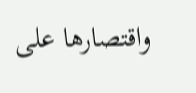واقتصارها على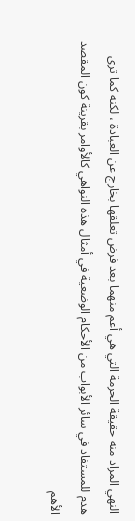النهي المراد منه حقيقة الحرمة التي هي أعم منهما بعد فرض تعلقها بخارج عن العبادة ، لكنه كما ترى هدم للمستفاد في سائر الأبواب من الأحكام الوضعية في أمثال هذه النواهي كالأوامر بقرينة كون المقصد الأهم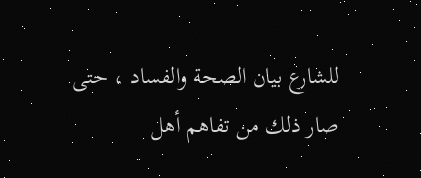للشارع بيان الصحة والفساد ، حتى صار ذلك من تفاهم أهل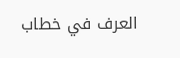العرف في خطاب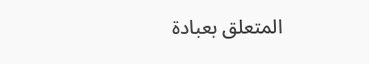المتعلق بعبادة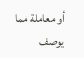أو معاملة مما يوصف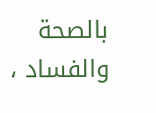بالصحة والفساد ،